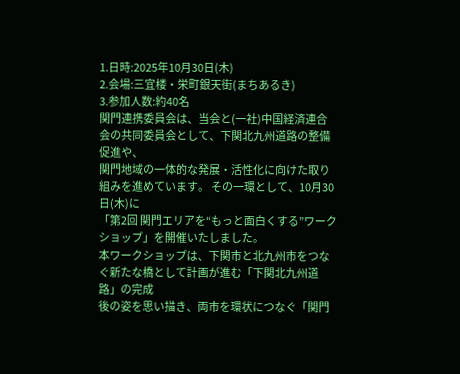1.日時:2025年10月30日(木)
2.会場:三宜楼・栄町銀天街(まちあるき)
3.参加人数:約40名
関門連携委員会は、当会と(一社)中国経済連合会の共同委員会として、下関北九州道路の整備促進や、
関門地域の一体的な発展・活性化に向けた取り組みを進めています。 その一環として、10月30日(木)に
「第2回 関門エリアを“もっと面白くする”ワークショップ」を開催いたしました。
本ワークショップは、下関市と北九州市をつなぐ新たな橋として計画が進む「下関北九州道路」の完成
後の姿を思い描き、両市を環状につなぐ「関門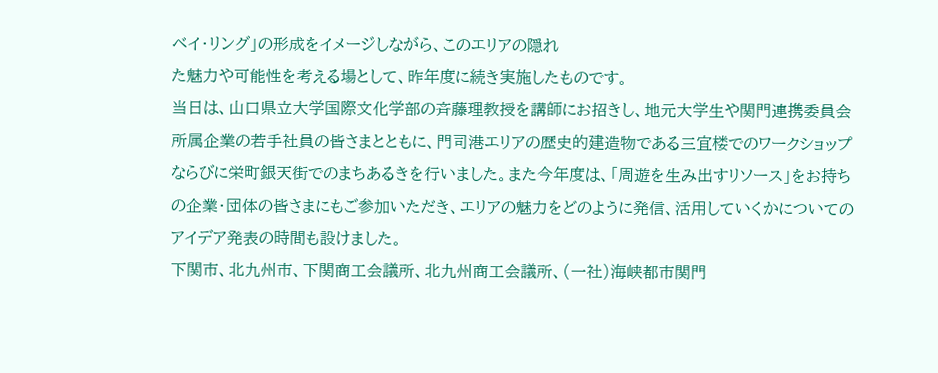ベイ・リング」の形成をイメージしながら、このエリアの隠れ
た魅力や可能性を考える場として、昨年度に続き実施したものです。
当日は、山口県立大学国際文化学部の斉藤理教授を講師にお招きし、地元大学生や関門連携委員会
所属企業の若手社員の皆さまとともに、門司港エリアの歴史的建造物である三宜楼でのワークショップ
ならびに栄町銀天街でのまちあるきを行いました。また今年度は、「周遊を生み出すリソース」をお持ち
の企業・団体の皆さまにもご参加いただき、エリアの魅力をどのように発信、活用していくかについての
アイデア発表の時間も設けました。
下関市、北九州市、下関商工会議所、北九州商工会議所、(一社)海峡都市関門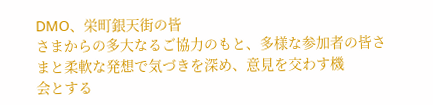DMO、栄町銀天街の皆
さまからの多大なるご協力のもと、多様な参加者の皆さまと柔軟な発想で気づきを深め、意見を交わす機
会とする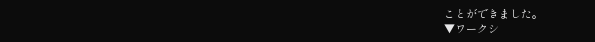ことができました。
▼ワークシ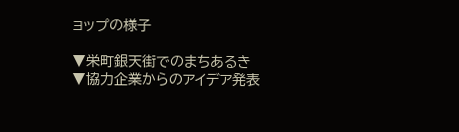ョップの様子

▼栄町銀天街でのまちあるき
▼協力企業からのアイデア発表